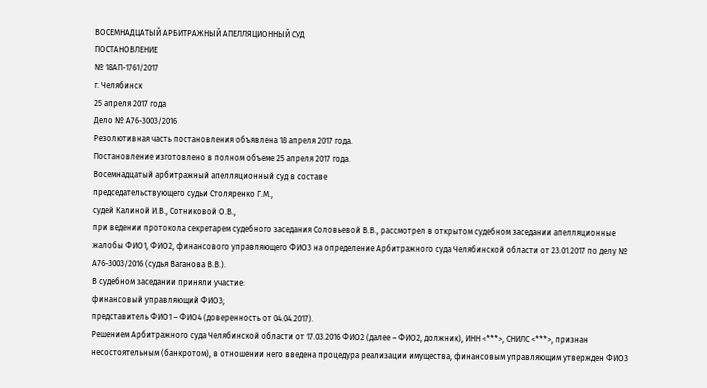ВОСЕМНАДЦАТЫЙ АРБИТРАЖНЫЙ АПЕЛЛЯЦИОННЫЙ СУД
ПОСТАНОВЛЕНИЕ
№ 18АП-1761/2017
г. Челябинск
25 апреля 2017 года
Дело № А76-3003/2016
Резолютивная часть постановления объявлена 18 апреля 2017 года.
Постановление изготовлено в полном объеме 25 апреля 2017 года.
Восемнадцатый арбитражный апелляционный суд в составе
председательствующего судьи Столяренко Г.М.,
судей Калиной И.В., Сотниковой О.В.,
при ведении протокола секретарем судебного заседания Соловьевой В.В., рассмотрел в открытом судебном заседании апелляционные жалобы ФИО1, ФИО2, финансового управляющего ФИО3 на определение Арбитражного суда Челябинской области от 23.01.2017 по делу № А76-3003/2016 (судья Ваганова В.В.).
В судебном заседании приняли участие:
финансовый управляющий ФИО3;
представитель ФИО1 – ФИО4 (доверенность от 04.04.2017).
Решением Арбитражного суда Челябинской области от 17.03.2016 ФИО2 (далее – ФИО2, должник), ИНН <***>, СНИЛС <***>, признан несостоятельным (банкротом), в отношении него введена процедура реализации имущества, финансовым управляющим утвержден ФИО3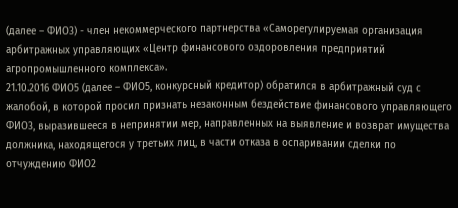(далее – ФИО3) - член некоммерческого партнерства «Саморегулируемая организация арбитражных управляющих «Центр финансового оздоровления предприятий агропромышленного комплекса».
21.10.2016 ФИО5 (далее – ФИО5, конкурсный кредитор) обратился в арбитражный суд с жалобой, в которой просил признать незаконным бездействие финансового управляющего ФИО3, выразившееся в непринятии мер, направленных на выявление и возврат имущества должника, находящегося у третьих лиц, в части отказа в оспаривании сделки по отчуждению ФИО2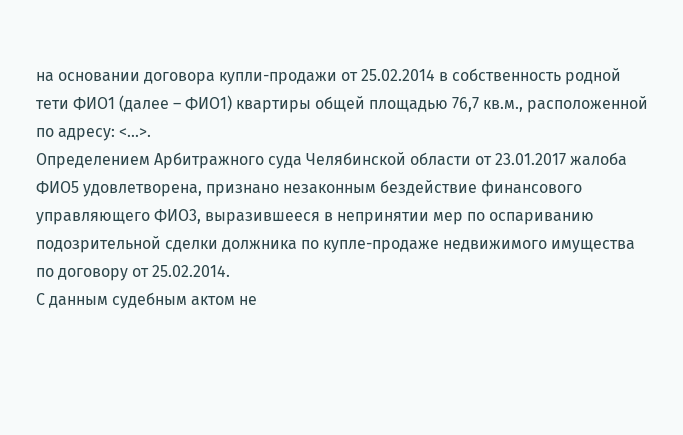на основании договора купли-продажи от 25.02.2014 в собственность родной тети ФИО1 (далее – ФИО1) квартиры общей площадью 76,7 кв.м., расположенной по адресу: <...>.
Определением Арбитражного суда Челябинской области от 23.01.2017 жалоба ФИО5 удовлетворена, признано незаконным бездействие финансового управляющего ФИО3, выразившееся в непринятии мер по оспариванию подозрительной сделки должника по купле-продаже недвижимого имущества по договору от 25.02.2014.
С данным судебным актом не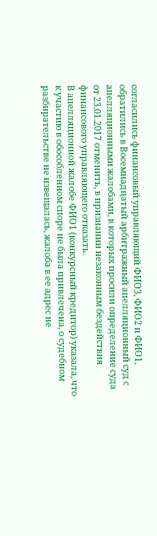согласились финансовый управляющий ФИО3, ФИО2 и ФИО1, обратились в Восемнадцатый арбитражный апелляционный суд с апелляционными жалобами, в которых просили определение суда от 23.01.2017 отменить, в признании незаконным бездействия финансового управляющего отказать.
В апелляционной жалобе ФИО1 (конкурсный кредитор) указала, что к участию в обособленном споре не была привлечена, о судебном разбирательстве не извещалась, жалоба в ее адрес не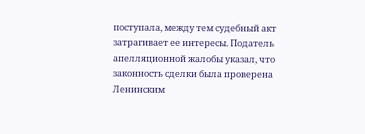поступала, между тем судебный акт затрагивает ее интересы. Податель апелляционной жалобы указал, что законность сделки была проверена Ленинским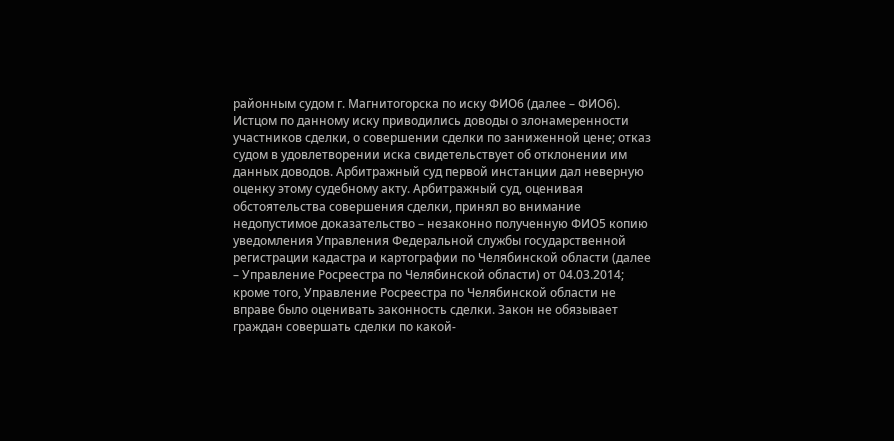районным судом г. Магнитогорска по иску ФИО6 (далее – ФИО6). Истцом по данному иску приводились доводы о злонамеренности участников сделки, о совершении сделки по заниженной цене; отказ судом в удовлетворении иска свидетельствует об отклонении им данных доводов. Арбитражный суд первой инстанции дал неверную оценку этому судебному акту. Арбитражный суд, оценивая обстоятельства совершения сделки, принял во внимание недопустимое доказательство – незаконно полученную ФИО5 копию уведомления Управления Федеральной службы государственной регистрации кадастра и картографии по Челябинской области (далее – Управление Росреестра по Челябинской области) от 04.03.2014; кроме того, Управление Росреестра по Челябинской области не вправе было оценивать законность сделки. Закон не обязывает граждан совершать сделки по какой-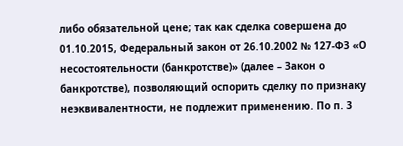либо обязательной цене; так как сделка совершена до 01.10.2015, Федеральный закон от 26.10.2002 № 127-ФЗ «О несостоятельности (банкротстве)» (далее – Закон о банкротстве), позволяющий оспорить сделку по признаку неэквивалентности, не подлежит применению. По п. 3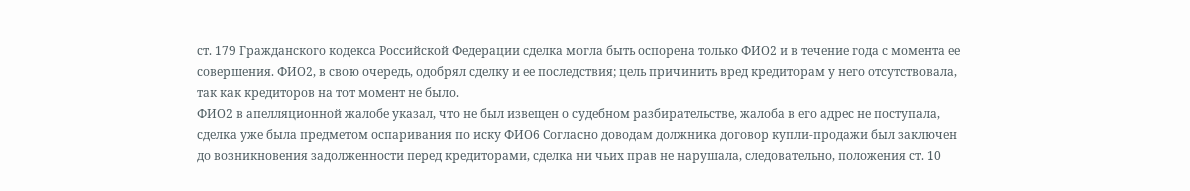ст. 179 Гражданского кодекса Российской Федерации сделка могла быть оспорена только ФИО2 и в течение года с момента ее совершения. ФИО2, в свою очередь, одобрял сделку и ее последствия; цель причинить вред кредиторам у него отсутствовала, так как кредиторов на тот момент не было.
ФИО2 в апелляционной жалобе указал, что не был извещен о судебном разбирательстве, жалоба в его адрес не поступала, сделка уже была предметом оспаривания по иску ФИО6 Согласно доводам должника договор купли-продажи был заключен до возникновения задолженности перед кредиторами, сделка ни чьих прав не нарушала, следовательно, положения ст. 10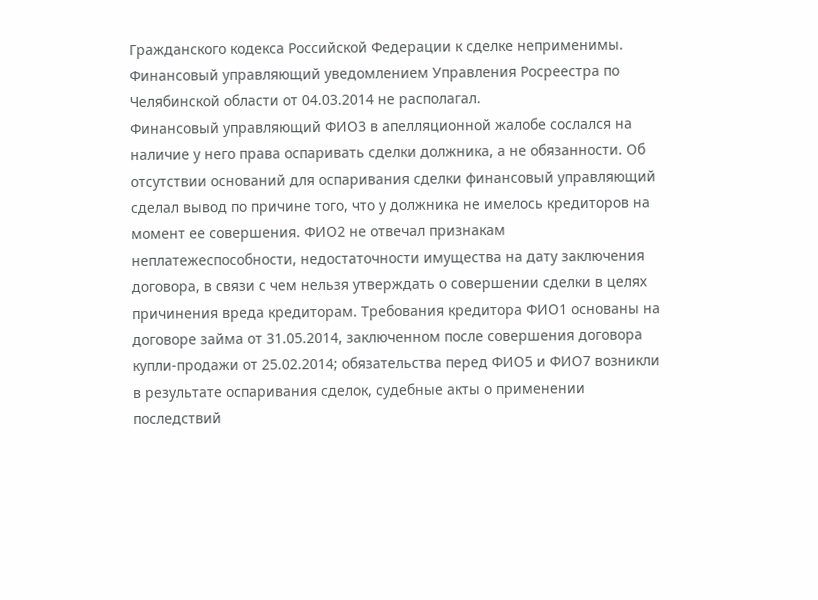Гражданского кодекса Российской Федерации к сделке неприменимы. Финансовый управляющий уведомлением Управления Росреестра по Челябинской области от 04.03.2014 не располагал.
Финансовый управляющий ФИО3 в апелляционной жалобе сослался на наличие у него права оспаривать сделки должника, а не обязанности. Об отсутствии оснований для оспаривания сделки финансовый управляющий сделал вывод по причине того, что у должника не имелось кредиторов на момент ее совершения. ФИО2 не отвечал признакам неплатежеспособности, недостаточности имущества на дату заключения договора, в связи с чем нельзя утверждать о совершении сделки в целях причинения вреда кредиторам. Требования кредитора ФИО1 основаны на договоре займа от 31.05.2014, заключенном после совершения договора купли-продажи от 25.02.2014; обязательства перед ФИО5 и ФИО7 возникли в результате оспаривания сделок, судебные акты о применении последствий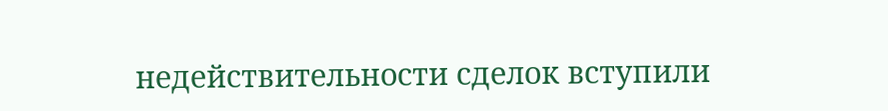недействительности сделок вступили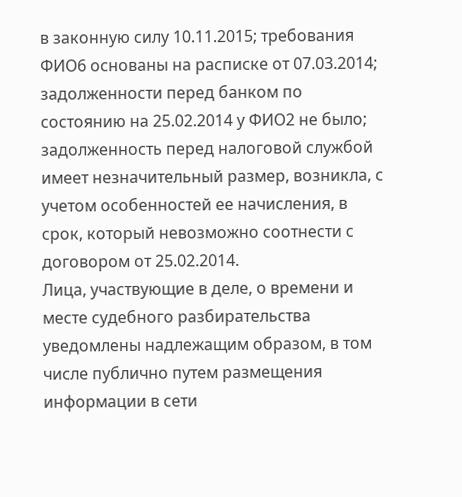в законную силу 10.11.2015; требования ФИО6 основаны на расписке от 07.03.2014; задолженности перед банком по состоянию на 25.02.2014 у ФИО2 не было; задолженность перед налоговой службой имеет незначительный размер, возникла, с учетом особенностей ее начисления, в срок, который невозможно соотнести с договором от 25.02.2014.
Лица, участвующие в деле, о времени и месте судебного разбирательства уведомлены надлежащим образом, в том числе публично путем размещения информации в сети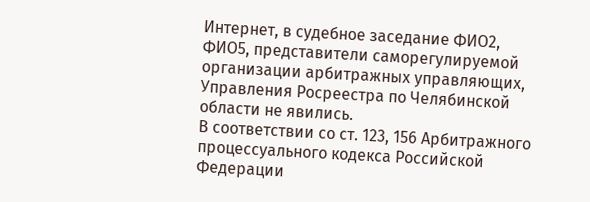Интернет, в судебное заседание ФИО2, ФИО5, представители саморегулируемой организации арбитражных управляющих, Управления Росреестра по Челябинской области не явились.
В соответствии со ст. 123, 156 Арбитражного процессуального кодекса Российской Федерации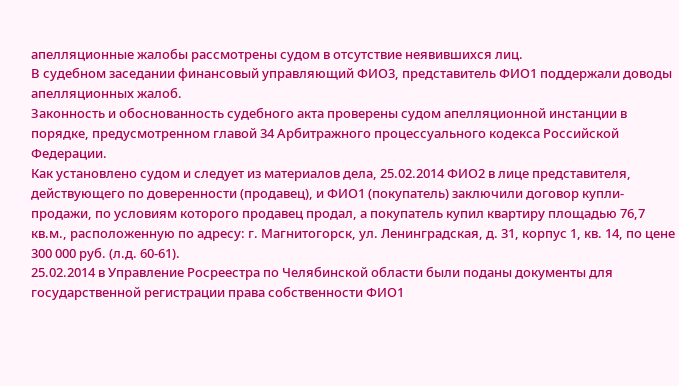апелляционные жалобы рассмотрены судом в отсутствие неявившихся лиц.
В судебном заседании финансовый управляющий ФИО3, представитель ФИО1 поддержали доводы апелляционных жалоб.
Законность и обоснованность судебного акта проверены судом апелляционной инстанции в порядке, предусмотренном главой 34 Арбитражного процессуального кодекса Российской Федерации.
Как установлено судом и следует из материалов дела, 25.02.2014 ФИО2 в лице представителя, действующего по доверенности (продавец), и ФИО1 (покупатель) заключили договор купли-продажи, по условиям которого продавец продал, а покупатель купил квартиру площадью 76,7 кв.м., расположенную по адресу: г. Магнитогорск, ул. Ленинградская, д. 31, корпус 1, кв. 14, по цене 300 000 руб. (л.д. 60-61).
25.02.2014 в Управление Росреестра по Челябинской области были поданы документы для государственной регистрации права собственности ФИО1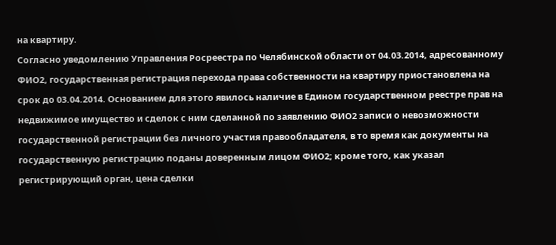на квартиру.
Согласно уведомлению Управления Росреестра по Челябинской области от 04.03.2014, адресованному ФИО2, государственная регистрация перехода права собственности на квартиру приостановлена на срок до 03.04.2014. Основанием для этого явилось наличие в Едином государственном реестре прав на недвижимое имущество и сделок с ним сделанной по заявлению ФИО2 записи о невозможности государственной регистрации без личного участия правообладателя, в то время как документы на государственную регистрацию поданы доверенным лицом ФИО2; кроме того, как указал регистрирующий орган, цена сделки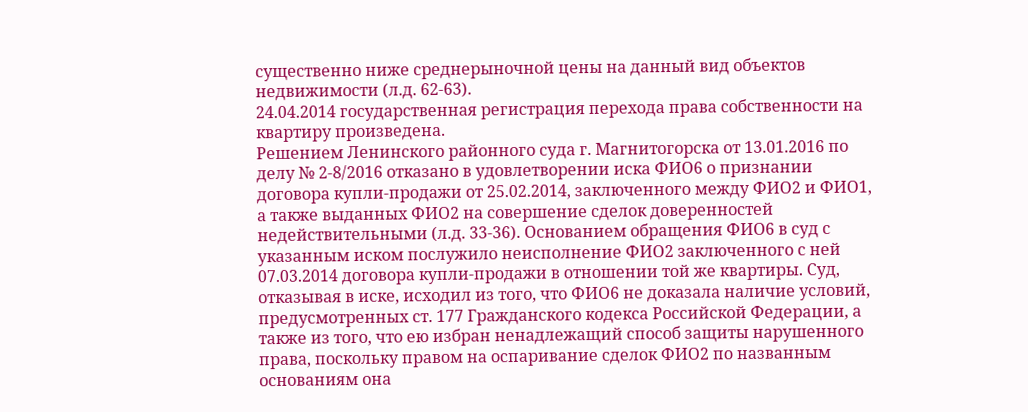существенно ниже среднерыночной цены на данный вид объектов недвижимости (л.д. 62-63).
24.04.2014 государственная регистрация перехода права собственности на квартиру произведена.
Решением Ленинского районного суда г. Магнитогорска от 13.01.2016 по делу № 2-8/2016 отказано в удовлетворении иска ФИО6 о признании договора купли-продажи от 25.02.2014, заключенного между ФИО2 и ФИО1, а также выданных ФИО2 на совершение сделок доверенностей недействительными (л.д. 33-36). Основанием обращения ФИО6 в суд с указанным иском послужило неисполнение ФИО2 заключенного с ней 07.03.2014 договора купли-продажи в отношении той же квартиры. Суд, отказывая в иске, исходил из того, что ФИО6 не доказала наличие условий, предусмотренных ст. 177 Гражданского кодекса Российской Федерации, а также из того, что ею избран ненадлежащий способ защиты нарушенного права, поскольку правом на оспаривание сделок ФИО2 по названным основаниям она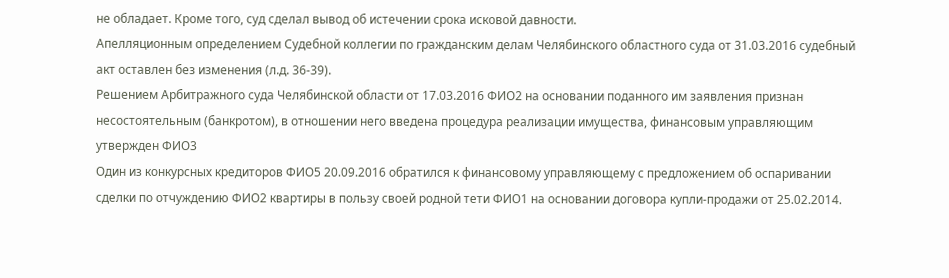не обладает. Кроме того, суд сделал вывод об истечении срока исковой давности.
Апелляционным определением Судебной коллегии по гражданским делам Челябинского областного суда от 31.03.2016 судебный акт оставлен без изменения (л.д. 36-39).
Решением Арбитражного суда Челябинской области от 17.03.2016 ФИО2 на основании поданного им заявления признан несостоятельным (банкротом), в отношении него введена процедура реализации имущества, финансовым управляющим утвержден ФИО3
Один из конкурсных кредиторов ФИО5 20.09.2016 обратился к финансовому управляющему с предложением об оспаривании сделки по отчуждению ФИО2 квартиры в пользу своей родной тети ФИО1 на основании договора купли-продажи от 25.02.2014.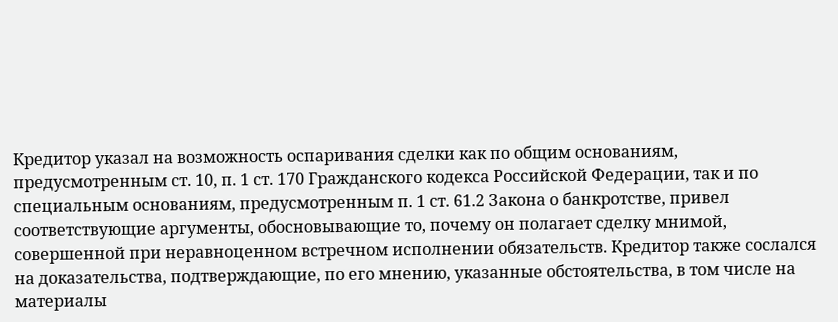Кредитор указал на возможность оспаривания сделки как по общим основаниям, предусмотренным ст. 10, п. 1 ст. 170 Гражданского кодекса Российской Федерации, так и по специальным основаниям, предусмотренным п. 1 ст. 61.2 Закона о банкротстве, привел соответствующие аргументы, обосновывающие то, почему он полагает сделку мнимой, совершенной при неравноценном встречном исполнении обязательств. Кредитор также сослался на доказательства, подтверждающие, по его мнению, указанные обстоятельства, в том числе на материалы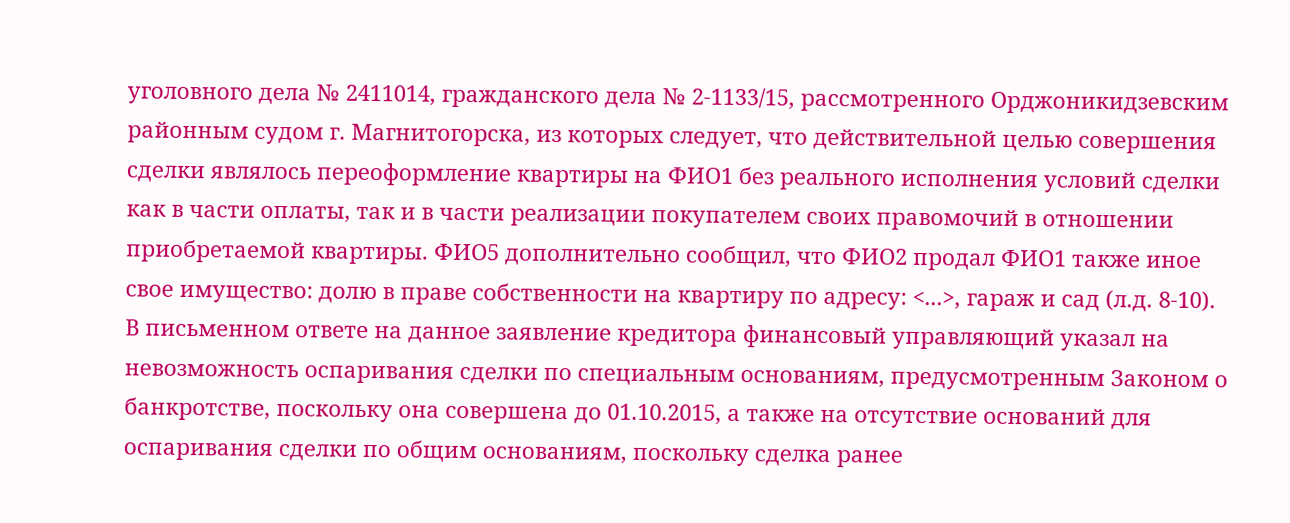уголовного дела № 2411014, гражданского дела № 2-1133/15, рассмотренного Орджоникидзевским районным судом г. Магнитогорска, из которых следует, что действительной целью совершения сделки являлось переоформление квартиры на ФИО1 без реального исполнения условий сделки как в части оплаты, так и в части реализации покупателем своих правомочий в отношении приобретаемой квартиры. ФИО5 дополнительно сообщил, что ФИО2 продал ФИО1 также иное свое имущество: долю в праве собственности на квартиру по адресу: <...>, гараж и сад (л.д. 8-10).
В письменном ответе на данное заявление кредитора финансовый управляющий указал на невозможность оспаривания сделки по специальным основаниям, предусмотренным Законом о банкротстве, поскольку она совершена до 01.10.2015, а также на отсутствие оснований для оспаривания сделки по общим основаниям, поскольку сделка ранее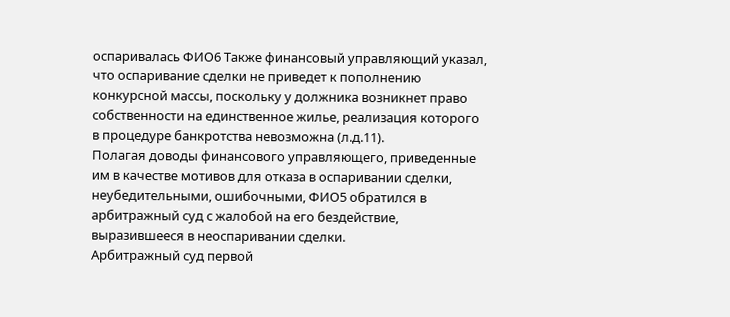оспаривалась ФИО6 Также финансовый управляющий указал, что оспаривание сделки не приведет к пополнению конкурсной массы, поскольку у должника возникнет право собственности на единственное жилье, реализация которого в процедуре банкротства невозможна (л.д.11).
Полагая доводы финансового управляющего, приведенные им в качестве мотивов для отказа в оспаривании сделки, неубедительными, ошибочными, ФИО5 обратился в арбитражный суд с жалобой на его бездействие, выразившееся в неоспаривании сделки.
Арбитражный суд первой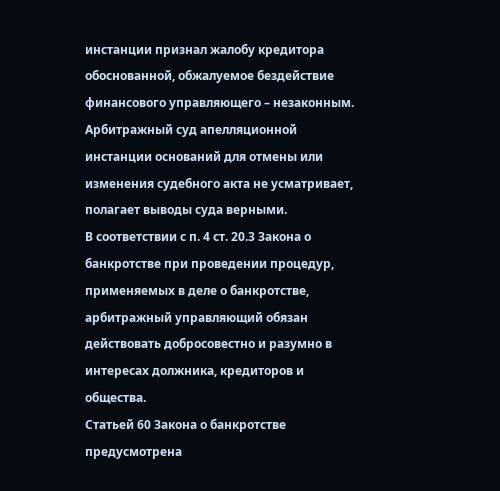инстанции признал жалобу кредитора обоснованной, обжалуемое бездействие финансового управляющего – незаконным.
Арбитражный суд апелляционной инстанции оснований для отмены или изменения судебного акта не усматривает, полагает выводы суда верными.
В соответствии с п. 4 ст. 20.3 Закона о банкротстве при проведении процедур, применяемых в деле о банкротстве, арбитражный управляющий обязан действовать добросовестно и разумно в интересах должника, кредиторов и общества.
Статьей 60 Закона о банкротстве предусмотрена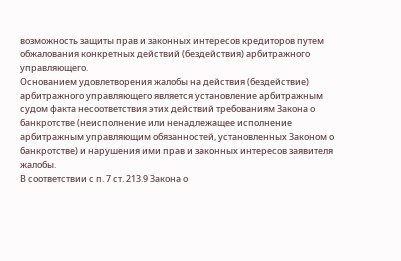возможность защиты прав и законных интересов кредиторов путем обжалования конкретных действий (бездействия) арбитражного управляющего.
Основанием удовлетворения жалобы на действия (бездействие) арбитражного управляющего является установление арбитражным судом факта несоответствия этих действий требованиям Закона о банкротстве (неисполнение или ненадлежащее исполнение арбитражным управляющим обязанностей, установленных Законом о банкротстве) и нарушения ими прав и законных интересов заявителя жалобы.
В соответствии с п. 7 ст. 213.9 Закона о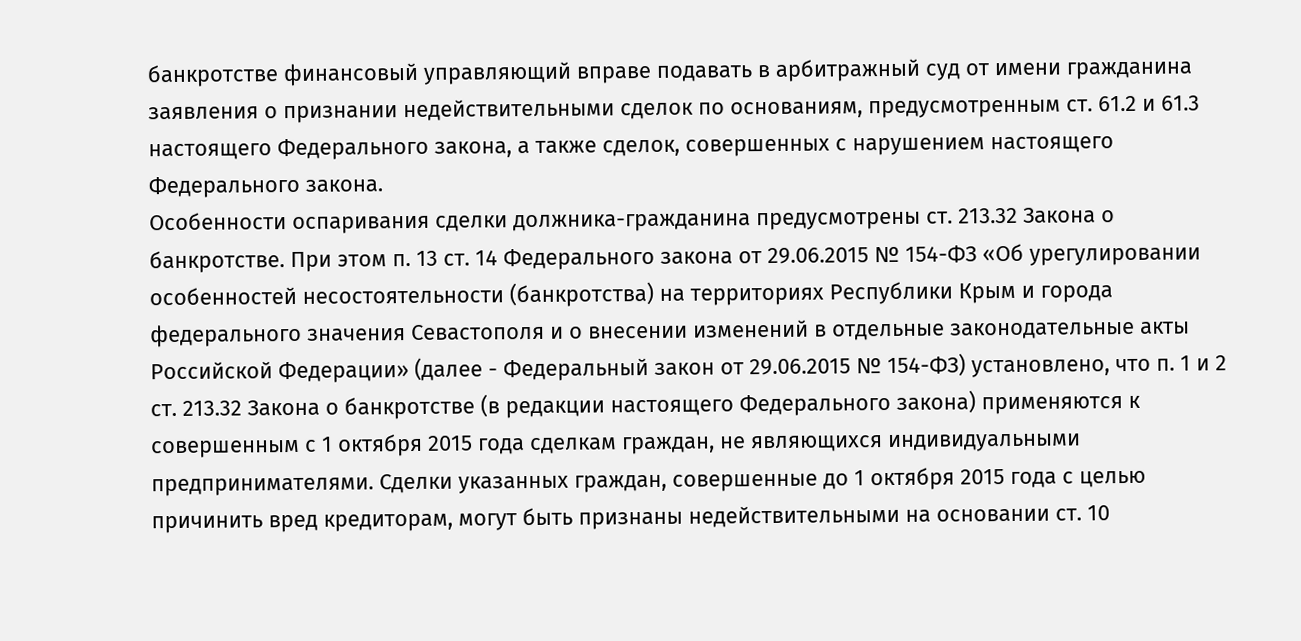банкротстве финансовый управляющий вправе подавать в арбитражный суд от имени гражданина заявления о признании недействительными сделок по основаниям, предусмотренным ст. 61.2 и 61.3 настоящего Федерального закона, а также сделок, совершенных с нарушением настоящего Федерального закона.
Особенности оспаривания сделки должника-гражданина предусмотрены ст. 213.32 Закона о банкротстве. При этом п. 13 ст. 14 Федерального закона от 29.06.2015 № 154-ФЗ «Об урегулировании особенностей несостоятельности (банкротства) на территориях Республики Крым и города федерального значения Севастополя и о внесении изменений в отдельные законодательные акты Российской Федерации» (далее - Федеральный закон от 29.06.2015 № 154-ФЗ) установлено, что п. 1 и 2 ст. 213.32 Закона о банкротстве (в редакции настоящего Федерального закона) применяются к совершенным с 1 октября 2015 года сделкам граждан, не являющихся индивидуальными предпринимателями. Сделки указанных граждан, совершенные до 1 октября 2015 года с целью причинить вред кредиторам, могут быть признаны недействительными на основании ст. 10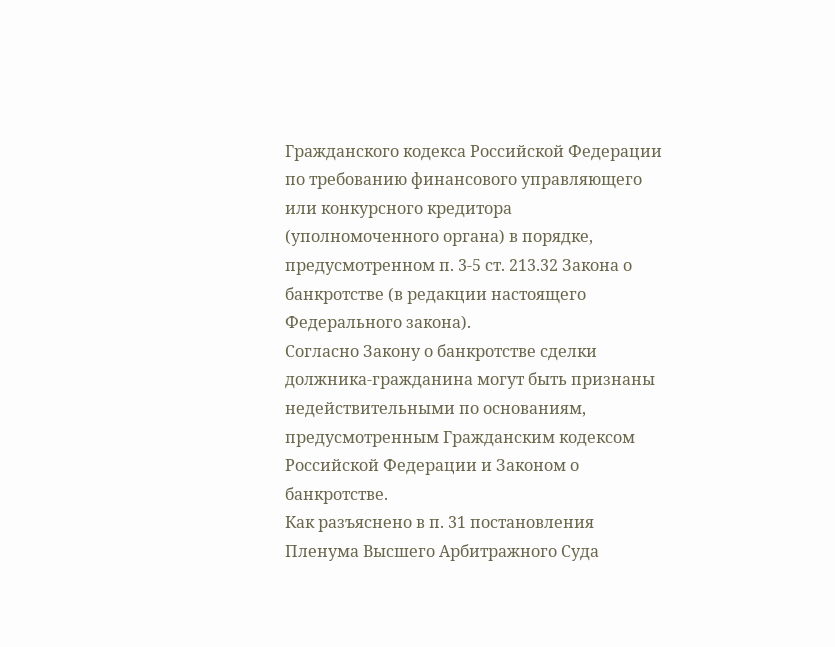Гражданского кодекса Российской Федерации по требованию финансового управляющего или конкурсного кредитора (уполномоченного органа) в порядке, предусмотренном п. 3-5 ст. 213.32 Закона о банкротстве (в редакции настоящего Федерального закона).
Согласно Закону о банкротстве сделки должника-гражданина могут быть признаны недействительными по основаниям, предусмотренным Гражданским кодексом Российской Федерации и Законом о банкротстве.
Как разъяснено в п. 31 постановления Пленума Высшего Арбитражного Суда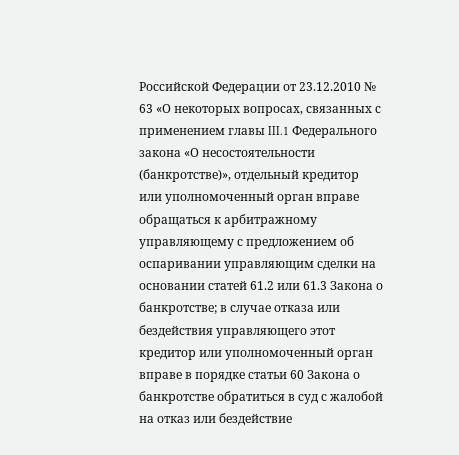Российской Федерации от 23.12.2010 № 63 «О некоторых вопросах, связанных с применением главы III.1 Федерального закона «О несостоятельности (банкротстве)», отдельный кредитор или уполномоченный орган вправе обращаться к арбитражному управляющему с предложением об оспаривании управляющим сделки на основании статей 61.2 или 61.3 Закона о банкротстве; в случае отказа или бездействия управляющего этот кредитор или уполномоченный орган вправе в порядке статьи 60 Закона о банкротстве обратиться в суд с жалобой на отказ или бездействие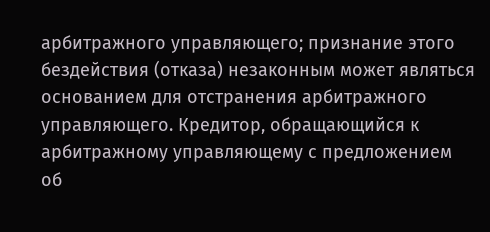арбитражного управляющего; признание этого бездействия (отказа) незаконным может являться основанием для отстранения арбитражного управляющего. Кредитор, обращающийся к арбитражному управляющему с предложением об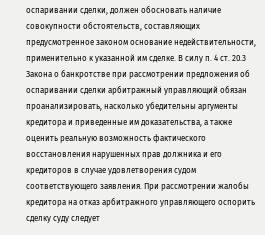оспаривании сделки, должен обосновать наличие совокупности обстоятельств, составляющих предусмотренное законом основание недействительности, применительно к указанной им сделке. В силу п. 4 ст. 20.3 Закона о банкротстве при рассмотрении предложения об оспаривании сделки арбитражный управляющий обязан проанализировать, насколько убедительны аргументы кредитора и приведенные им доказательства, а также оценить реальную возможность фактического восстановления нарушенных прав должника и его кредиторов в случае удовлетворения судом соответствующего заявления. При рассмотрении жалобы кредитора на отказ арбитражного управляющего оспорить сделку суду следует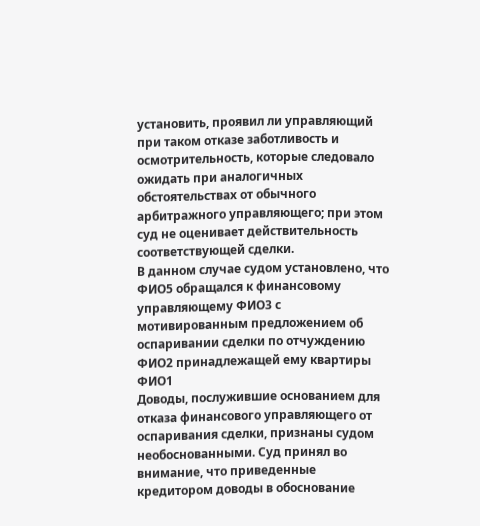установить, проявил ли управляющий при таком отказе заботливость и осмотрительность, которые следовало ожидать при аналогичных обстоятельствах от обычного арбитражного управляющего; при этом суд не оценивает действительность соответствующей сделки.
В данном случае судом установлено, что ФИО5 обращался к финансовому управляющему ФИО3 с мотивированным предложением об оспаривании сделки по отчуждению ФИО2 принадлежащей ему квартиры ФИО1
Доводы, послужившие основанием для отказа финансового управляющего от оспаривания сделки, признаны судом необоснованными. Суд принял во внимание, что приведенные кредитором доводы в обоснование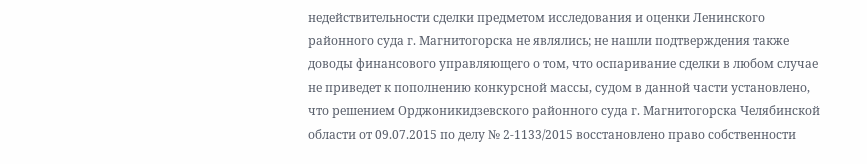недействительности сделки предметом исследования и оценки Ленинского районного суда г. Магнитогорска не являлись; не нашли подтверждения также доводы финансового управляющего о том, что оспаривание сделки в любом случае не приведет к пополнению конкурсной массы, судом в данной части установлено, что решением Орджоникидзевского районного суда г. Магнитогорска Челябинской области от 09.07.2015 по делу № 2-1133/2015 восстановлено право собственности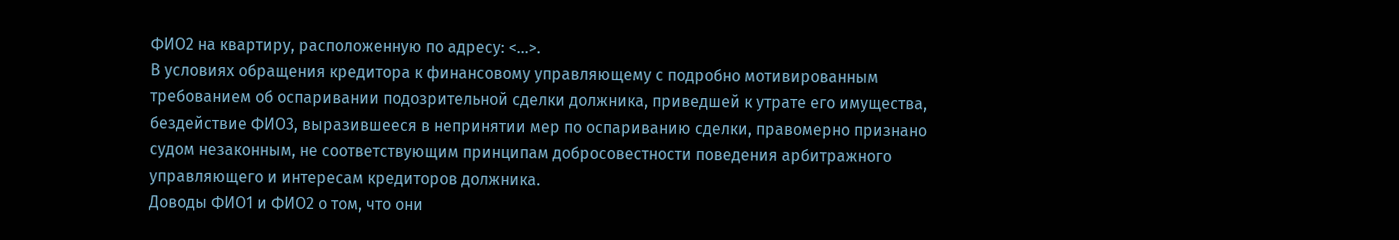ФИО2 на квартиру, расположенную по адресу: <...>.
В условиях обращения кредитора к финансовому управляющему с подробно мотивированным требованием об оспаривании подозрительной сделки должника, приведшей к утрате его имущества, бездействие ФИО3, выразившееся в непринятии мер по оспариванию сделки, правомерно признано судом незаконным, не соответствующим принципам добросовестности поведения арбитражного управляющего и интересам кредиторов должника.
Доводы ФИО1 и ФИО2 о том, что они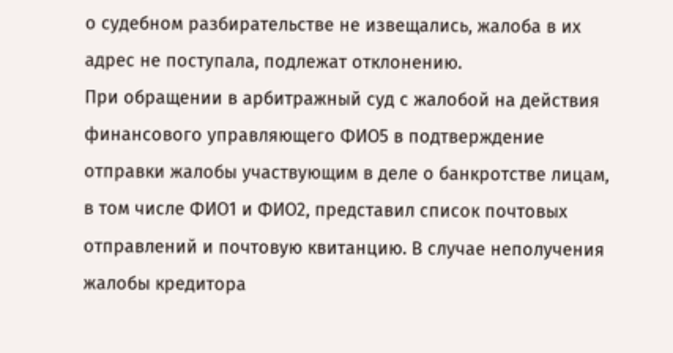о судебном разбирательстве не извещались, жалоба в их адрес не поступала, подлежат отклонению.
При обращении в арбитражный суд с жалобой на действия финансового управляющего ФИО5 в подтверждение отправки жалобы участвующим в деле о банкротстве лицам, в том числе ФИО1 и ФИО2, представил список почтовых отправлений и почтовую квитанцию. В случае неполучения жалобы кредитора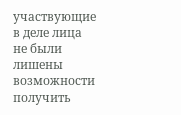участвующие в деле лица не были лишены возможности получить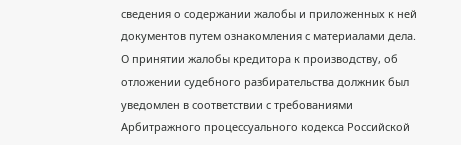сведения о содержании жалобы и приложенных к ней документов путем ознакомления с материалами дела.
О принятии жалобы кредитора к производству, об отложении судебного разбирательства должник был уведомлен в соответствии с требованиями Арбитражного процессуального кодекса Российской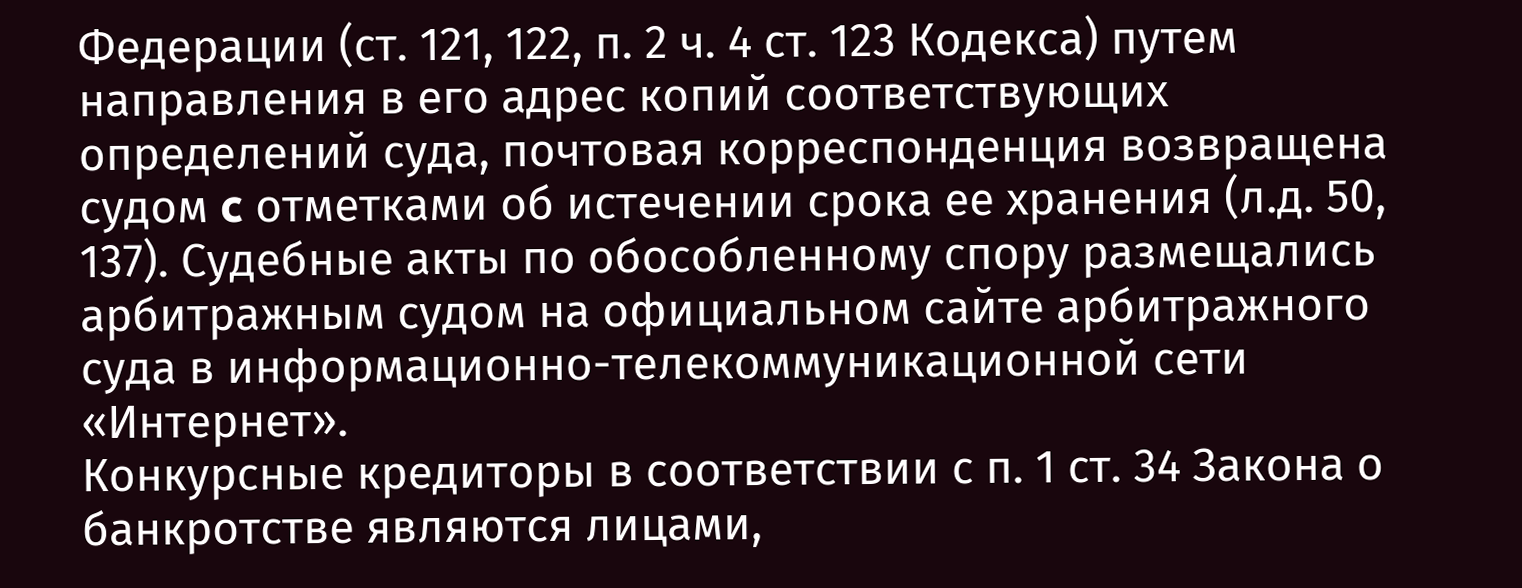Федерации (ст. 121, 122, п. 2 ч. 4 ст. 123 Кодекса) путем направления в его адрес копий соответствующих определений суда, почтовая корреспонденция возвращена судом c отметками об истечении срока ее хранения (л.д. 50, 137). Судебные акты по обособленному спору размещались арбитражным судом на официальном сайте арбитражного суда в информационно-телекоммуникационной сети «Интернет».
Конкурсные кредиторы в соответствии с п. 1 ст. 34 Закона о банкротстве являются лицами,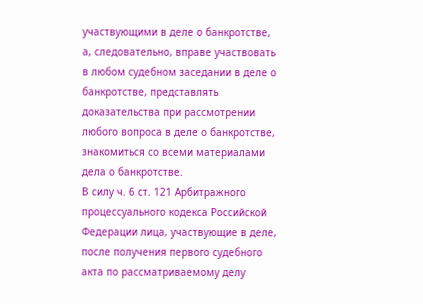участвующими в деле о банкротстве, а, следовательно, вправе участвовать в любом судебном заседании в деле о банкротстве, представлять доказательства при рассмотрении любого вопроса в деле о банкротстве, знакомиться со всеми материалами дела о банкротстве.
В силу ч. 6 ст. 121 Арбитражного процессуального кодекса Российской Федерации лица, участвующие в деле, после получения первого судебного акта по рассматриваемому делу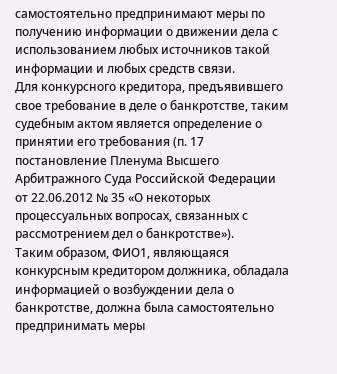самостоятельно предпринимают меры по получению информации о движении дела с использованием любых источников такой информации и любых средств связи.
Для конкурсного кредитора, предъявившего свое требование в деле о банкротстве, таким судебным актом является определение о принятии его требования (п. 17 постановление Пленума Высшего Арбитражного Суда Российской Федерации от 22.06.2012 № 35 «О некоторых процессуальных вопросах, связанных с рассмотрением дел о банкротстве»).
Таким образом, ФИО1, являющаяся конкурсным кредитором должника, обладала информацией о возбуждении дела о банкротстве, должна была самостоятельно предпринимать меры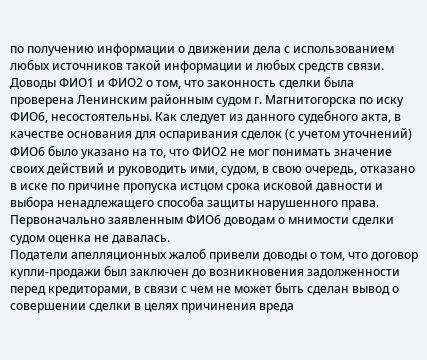по получению информации о движении дела с использованием любых источников такой информации и любых средств связи.
Доводы ФИО1 и ФИО2 о том, что законность сделки была проверена Ленинским районным судом г. Магнитогорска по иску ФИО6, несостоятельны. Как следует из данного судебного акта, в качестве основания для оспаривания сделок (с учетом уточнений) ФИО6 было указано на то, что ФИО2 не мог понимать значение своих действий и руководить ими, судом, в свою очередь, отказано в иске по причине пропуска истцом срока исковой давности и выбора ненадлежащего способа защиты нарушенного права. Первоначально заявленным ФИО6 доводам о мнимости сделки судом оценка не давалась.
Податели апелляционных жалоб привели доводы о том, что договор купли-продажи был заключен до возникновения задолженности перед кредиторами, в связи с чем не может быть сделан вывод о совершении сделки в целях причинения вреда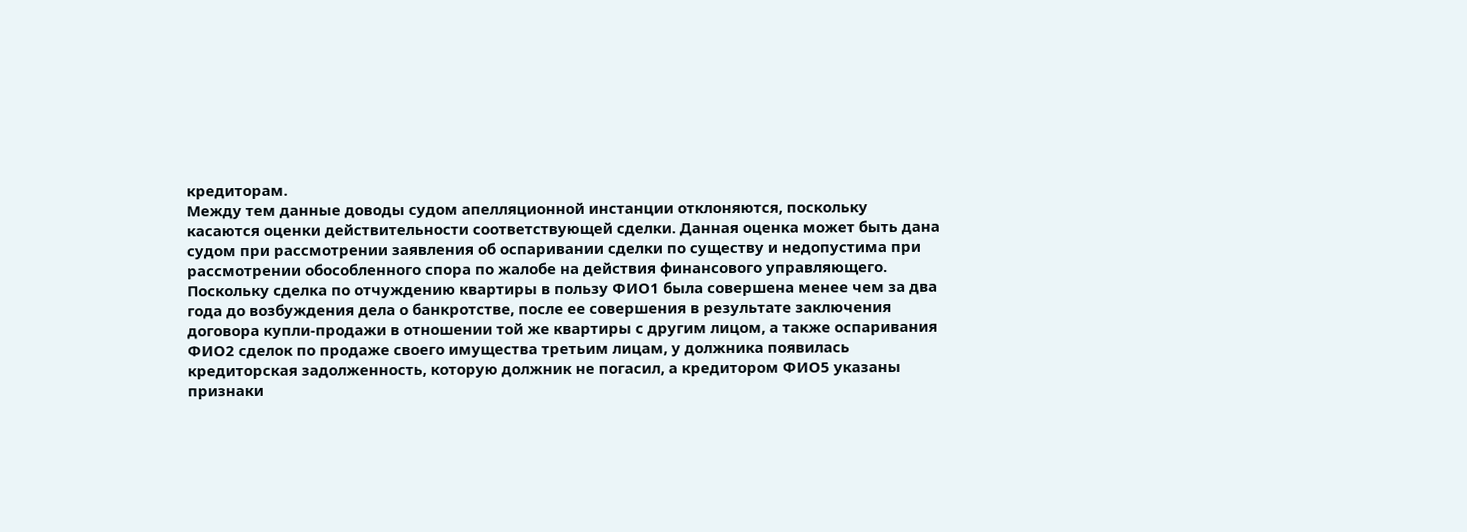кредиторам.
Между тем данные доводы судом апелляционной инстанции отклоняются, поскольку касаются оценки действительности соответствующей сделки. Данная оценка может быть дана судом при рассмотрении заявления об оспаривании сделки по существу и недопустима при рассмотрении обособленного спора по жалобе на действия финансового управляющего.
Поскольку сделка по отчуждению квартиры в пользу ФИО1 была совершена менее чем за два года до возбуждения дела о банкротстве, после ее совершения в результате заключения договора купли-продажи в отношении той же квартиры с другим лицом, а также оспаривания ФИО2 сделок по продаже своего имущества третьим лицам, у должника появилась кредиторская задолженность, которую должник не погасил, а кредитором ФИО5 указаны признаки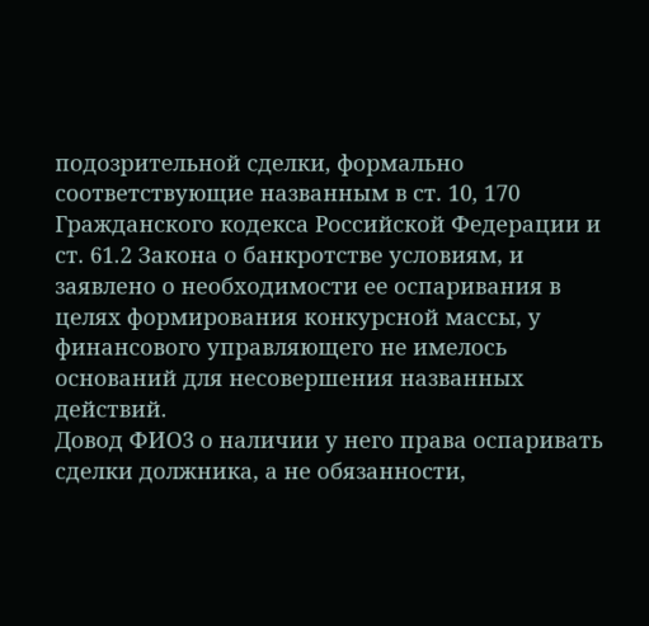подозрительной сделки, формально соответствующие названным в ст. 10, 170 Гражданского кодекса Российской Федерации и ст. 61.2 Закона о банкротстве условиям, и заявлено о необходимости ее оспаривания в целях формирования конкурсной массы, у финансового управляющего не имелось оснований для несовершения названных действий.
Довод ФИО3 о наличии у него права оспаривать сделки должника, а не обязанности,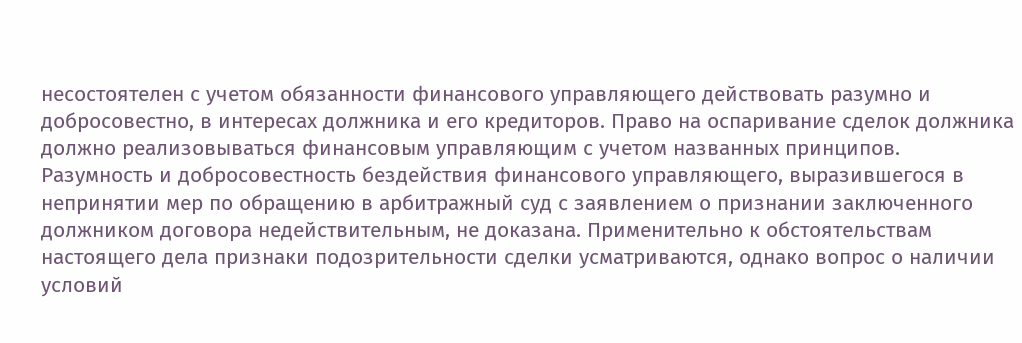несостоятелен с учетом обязанности финансового управляющего действовать разумно и добросовестно, в интересах должника и его кредиторов. Право на оспаривание сделок должника должно реализовываться финансовым управляющим с учетом названных принципов.
Разумность и добросовестность бездействия финансового управляющего, выразившегося в непринятии мер по обращению в арбитражный суд с заявлением о признании заключенного должником договора недействительным, не доказана. Применительно к обстоятельствам настоящего дела признаки подозрительности сделки усматриваются, однако вопрос о наличии условий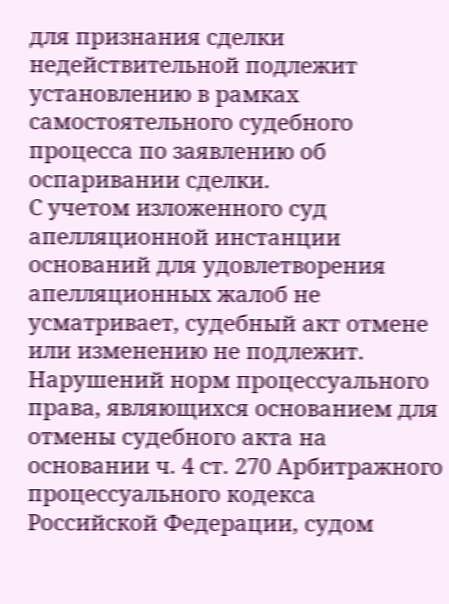для признания сделки недействительной подлежит установлению в рамках самостоятельного судебного процесса по заявлению об оспаривании сделки.
С учетом изложенного суд апелляционной инстанции оснований для удовлетворения апелляционных жалоб не усматривает, судебный акт отмене или изменению не подлежит.
Нарушений норм процессуального права, являющихся основанием для отмены судебного акта на основании ч. 4 ст. 270 Арбитражного процессуального кодекса Российской Федерации, судом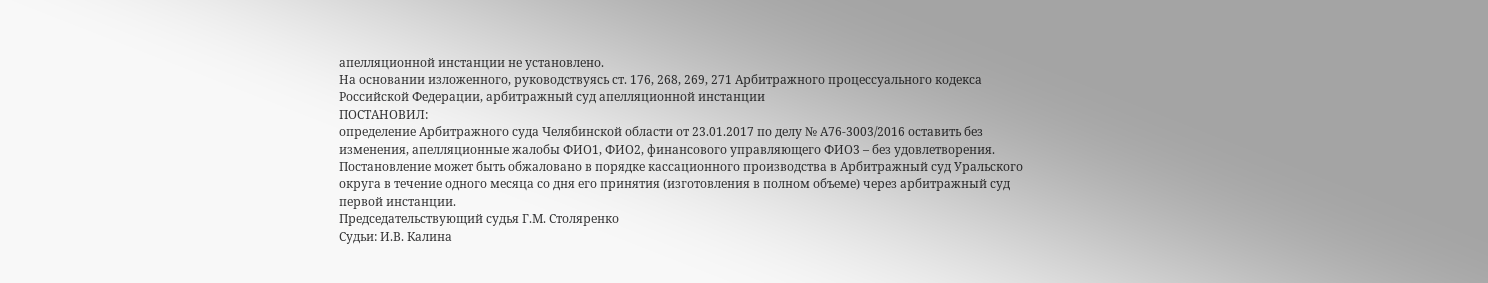апелляционной инстанции не установлено.
На основании изложенного, руководствуясь ст. 176, 268, 269, 271 Арбитражного процессуального кодекса Российской Федерации, арбитражный суд апелляционной инстанции
ПОСТАНОВИЛ:
определение Арбитражного суда Челябинской области от 23.01.2017 по делу № А76-3003/2016 оставить без изменения, апелляционные жалобы ФИО1, ФИО2, финансового управляющего ФИО3 – без удовлетворения.
Постановление может быть обжаловано в порядке кассационного производства в Арбитражный суд Уральского округа в течение одного месяца со дня его принятия (изготовления в полном объеме) через арбитражный суд первой инстанции.
Председательствующий судья Г.М. Столяренко
Судьи: И.В. Калина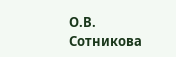О.В. Сотникова